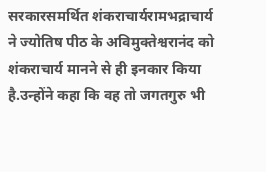सरकारसमर्थित शंकराचार्यरामभद्राचार्य ने ज्योतिष पीठ के अविमुक्तेश्वरानंद को शंकराचार्य मानने से ही इनकार किया है.उन्होंने कहा कि वह तो जगतगुरु भी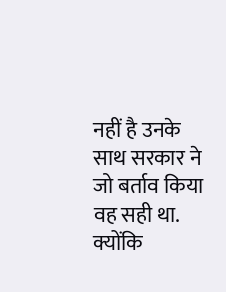नहीं है उनके साथ सरकार ने जो बर्ताव किया वह सही था. क्योंकि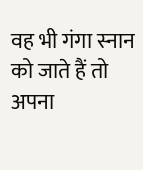वह भी गंगा स्नान को जाते हैं तो अपना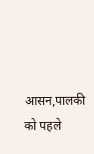आसन,पालकी को पहले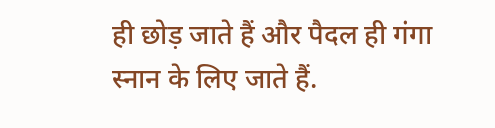ही छोड़ जाते हैं और पैदल ही गंगा स्नान के लिए जाते हैं.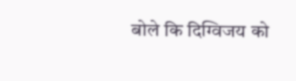बोले कि दिग्विजय को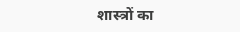शास्त्रों का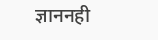ज्ञाननही